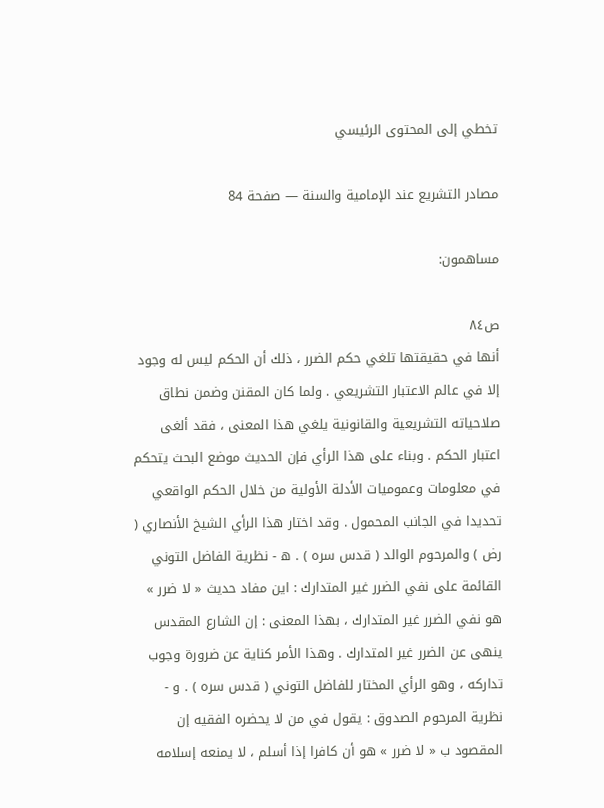تخطي إلى المحتوى الرئيسي

مصادر التشريع عند الإمامية والسنة — صفحة 84

مساهمون:

ص٨٤
أنها في حقيقتها تلغي حكم الضرر ، ذلك أن الحكم ليس له وجود إلا في عالم الاعتبار التشريعي . ولما كان المقنن وضمن نطاق صلاحياته التشريعية والقانونية يلغي هذا المعنى ، فقد ألغى اعتبار الحكم . وبناء على هذا الرأي فإن الحديث موضع البحث يتحكم في معلومات وعموميات الأدلة الأولية من خلال الحكم الواقعي تحديدا في الجانب المحمول . وقد اختار هذا الرأي الشيخ الأنصاري ( رض ) والمرحوم الوالد ( قدس سره ) . ه - نظرية الفاضل التوني القائمة على نفي الضرر غير المتدارك : اين مفاد حديث « لا ضرر » هو نفي الضرر غير المتدارك ، بهذا المعنى : إن الشارع المقدس ينهى عن الضرر غير المتدارك . وهذا الأمر كناية عن ضرورة وجوب تداركه ، وهو الرأي المختار للفاضل التوني ( قدس سره ) . و - نظرية المرحوم الصدوق : يقول في من لا يحضره الفقيه إن المقصود ب « لا ضرر » هو أن كافرا إذا أسلم ، لا يمنعه إسلامه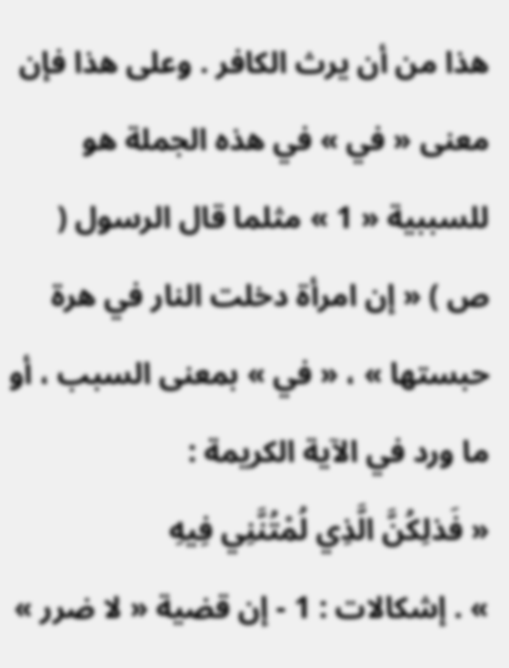هذا من أن يرث الكافر . وعلى هذا فإن معنى « في » في هذه الجملة هو للسببية « 1 » مثلما قال الرسول ( ص ) « إن امرأة دخلت النار في هرة حبستها » ، « في » بمعنى السبب ، أو ما ورد في الآية الكريمة :
« فَذلِكُنَّ الَّذِي لُمْتُنَّنِي فِيهِ
» . إشكالات : 1 - إن قضية « لا ضرر »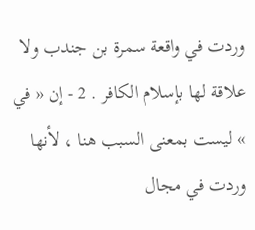وردت في واقعة سمرة بن جندب ولا علاقة لها بإسلام الكافر . 2 - إن « في » ليست بمعنى السبب هنا ، لأنها وردت في مجال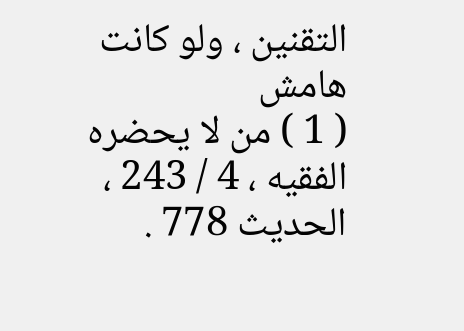التقنين ، ولو كانت
هامش
( 1 ) من لا يحضره الفقيه ، 4 / 243 ، الحديث 778 .